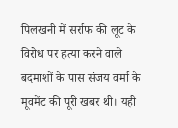पिलखनी में सर्राफ की लूट के विरोध पर हत्या करने वाले बदमाशों के पास संजय वर्मा के मूवमेंट की पूरी खबर थी। यही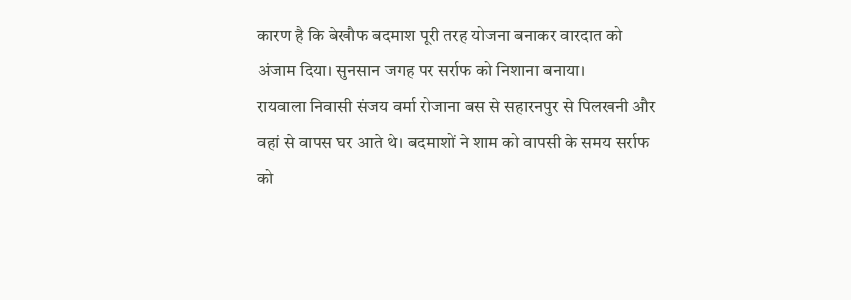कारण है कि बेखौफ बदमाश पूरी तरह योजना बनाकर वारदात को अंजाम दिया। सुनसान जगह पर सर्राफ को निशाना बनाया।
रायवाला निवासी संजय वर्मा रोजाना बस से सहारनपुर से पिलखनी और वहां से वापस घर आते थे। बदमाशों ने शाम को वापसी के समय सर्राफ को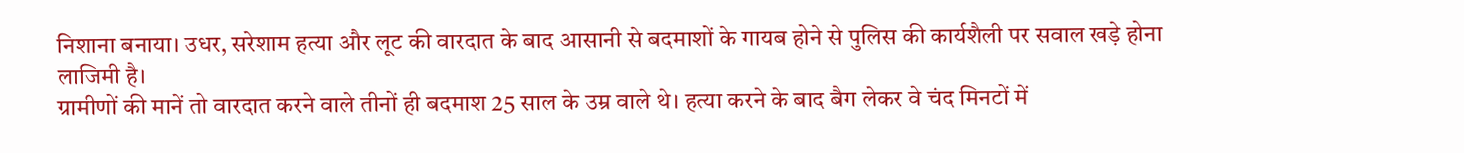निशाना बनाया। उधर, सरेशाम हत्या और लूट की वारदात के बाद आसानी से बदमाशों के गायब होने से पुलिस की कार्यशैली पर सवाल खड़े होना लाजिमी है।
ग्रामीणों की मानें तो वारदात करने वाले तीनों ही बदमाश 25 साल के उम्र वाले थे। हत्या करने के बाद बैग लेकर वे चंद मिनटों में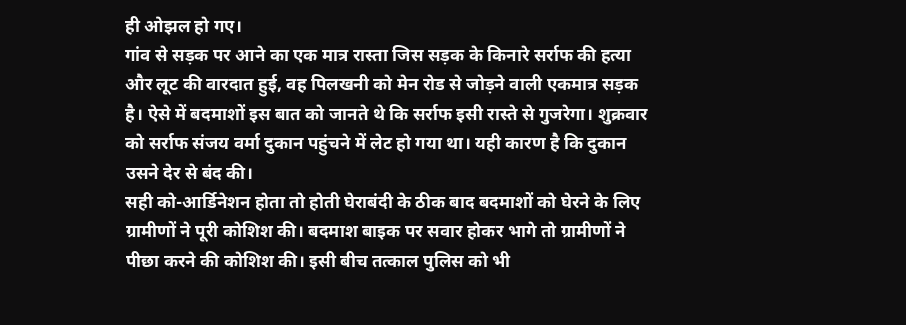ही ओझल हो गए।
गांव से सड़क पर आने का एक मात्र रास्ता जिस सड़क के किनारे सर्राफ की हत्या और लूट की वारदात हुई, वह पिलखनी को मेन रोड से जोड़ने वाली एकमात्र सड़क है। ऐसे में बदमाशों इस बात को जानते थे कि सर्राफ इसी रास्ते से गुजरेगा। शुक्रवार को सर्राफ संजय वर्मा दुकान पहुंचने में लेट हो गया था। यही कारण है कि दुकान उसने देर से बंद की।
सही को-आर्डिनेशन होता तो होती घेराबंदी के ठीक बाद बदमाशों को घेरने के लिए ग्रामीणों ने पूरी कोशिश की। बदमाश बाइक पर सवार होकर भागे तो ग्रामीणों ने पीछा करने की कोशिश की। इसी बीच तत्काल पुलिस को भी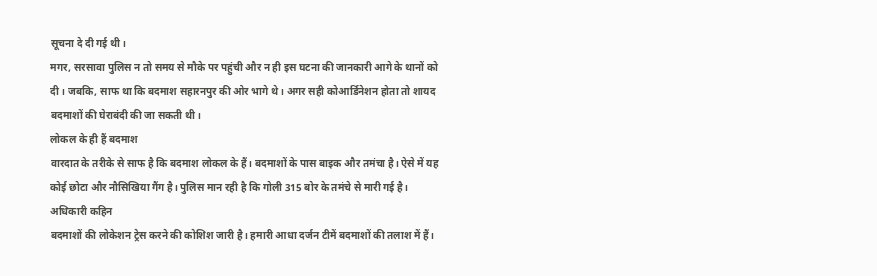सूचना दे दी गई थी।
मगर, सरसावा पुलिस न तो समय से मौके पर पहुंची और न ही इस घटना की जानकारी आगे के थानों को दी। जबकि, साफ था कि बदमाश सहारनपुर की ओर भागे थे। अगर सही कोआर्डिनेशन होता तो शायद बदमाशों की घेराबंदी की जा सकती थी।
लोकल के ही हैं बदमाश
वारदात के तरीके से साफ है कि बदमाश लोकल के हैं। बदमाशों के पास बाइक और तमंचा है। ऐसे में यह कोई छोटा और नौसिखिया गैंग है। पुलिस मान रही है कि गोली 315 बोर के तमंचे से मारी गई है।
अधिकारी कहिन
बदमाशों की लोकेशन ट्रेस करने की कोशिश जारी है। हमारी आधा दर्जन टीमें बदमाशों की तलाश में हैं।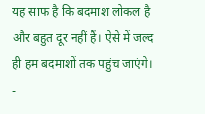यह साफ है कि बदमाश लोकल है और बहुत दूर नहीं हैं। ऐसे में जल्द ही हम बदमाशों तक पहुंच जाएंगे।
-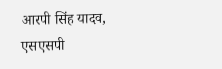आरपी सिंह यादव, एसएसपी